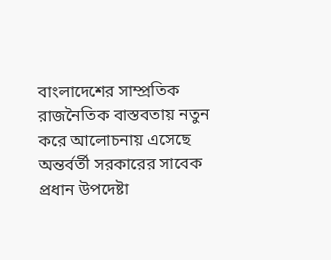বাংলাদেশের সাম্প্রতিক রাজনৈতিক বাস্তবতায় নতুন করে আলোচনায় এসেছে অন্তর্বর্তী সরকারের সাবেক প্রধান উপদেষ্টা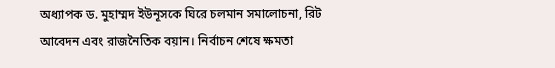অধ্যাপক ড. মুহাম্মদ ইউনূসকে ঘিরে চলমান সমালোচনা, রিট আবেদন এবং রাজনৈতিক বয়ান। নির্বাচন শেষে ক্ষমতা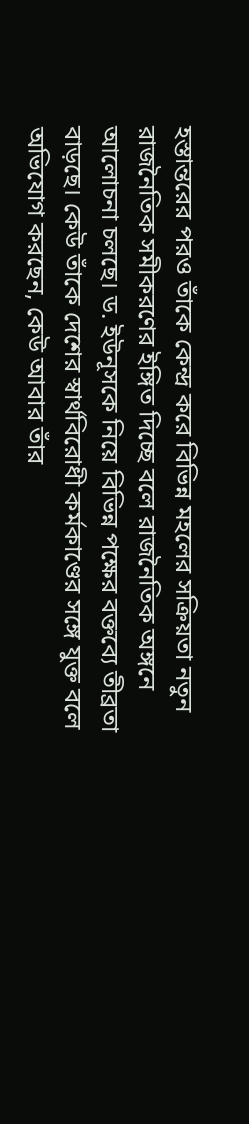হস্তান্তরের পরও তাঁকে কেন্দ্র করে বিভিন্ন মহলের সক্রিয়তা নতুন রাজনৈতিক সমীকরণের ইঙ্গিত দিচ্ছে বলে রাজনৈতিক অঙ্গনে আলোচনা চলছে। ড. ইউনূসকে নিয়ে বিভিন্ন পক্ষের বক্তব্যে তীব্রতা বাড়ছে। কেউ তাঁকে দেশের স্বার্থবিরোধী কর্মকাণ্ডের সঙ্গে যুক্ত বলে অভিযোগ করছেন, কেউ আবার তাঁর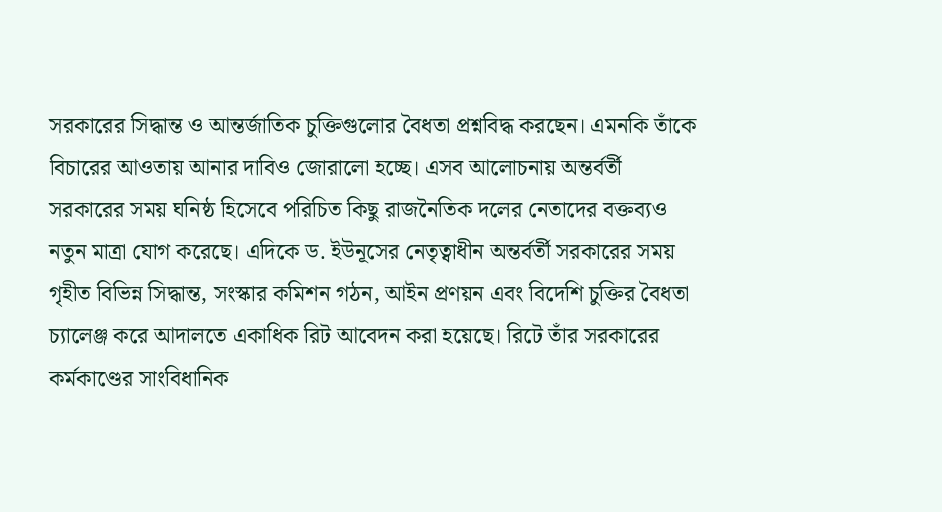সরকারের সিদ্ধান্ত ও আন্তর্জাতিক চুক্তিগুলোর বৈধতা প্রশ্নবিদ্ধ করছেন। এমনকি তাঁকে বিচারের আওতায় আনার দাবিও জোরালো হচ্ছে। এসব আলোচনায় অন্তর্বর্তী সরকারের সময় ঘনিষ্ঠ হিসেবে পরিচিত কিছু রাজনৈতিক দলের নেতাদের বক্তব্যও নতুন মাত্রা যোগ করেছে। এদিকে ড. ইউনূসের নেতৃত্বাধীন অন্তর্বর্তী সরকারের সময় গৃহীত বিভিন্ন সিদ্ধান্ত, সংস্কার কমিশন গঠন, আইন প্রণয়ন এবং বিদেশি চুক্তির বৈধতা চ্যালেঞ্জ করে আদালতে একাধিক রিট আবেদন করা হয়েছে। রিটে তাঁর সরকারের কর্মকাণ্ডের সাংবিধানিক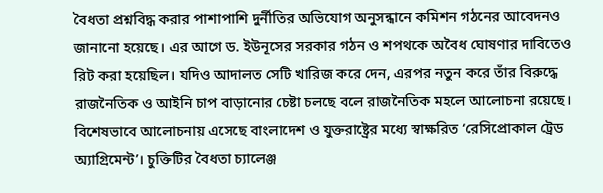বৈধতা প্রশ্নবিদ্ধ করার পাশাপাশি দুর্নীতির অভিযোগ অনুসন্ধানে কমিশন গঠনের আবেদনও জানানো হয়েছে। এর আগে ড. ইউনূসের সরকার গঠন ও শপথকে অবৈধ ঘোষণার দাবিতেও রিট করা হয়েছিল। যদিও আদালত সেটি খারিজ করে দেন, এরপর নতুন করে তাঁর বিরুদ্ধে রাজনৈতিক ও আইনি চাপ বাড়ানোর চেষ্টা চলছে বলে রাজনৈতিক মহলে আলোচনা রয়েছে। বিশেষভাবে আলোচনায় এসেছে বাংলাদেশ ও যুক্তরাষ্ট্রের মধ্যে স্বাক্ষরিত ‘রেসিপ্রোকাল ট্রেড অ্যাগ্রিমেন্ট’। চুক্তিটির বৈধতা চ্যালেঞ্জ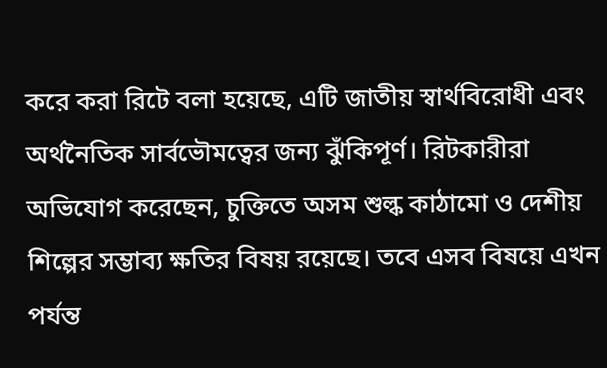করে করা রিটে বলা হয়েছে, এটি জাতীয় স্বার্থবিরোধী এবং অর্থনৈতিক সার্বভৌমত্বের জন্য ঝুঁকিপূর্ণ। রিটকারীরা অভিযোগ করেছেন, চুক্তিতে অসম শুল্ক কাঠামো ও দেশীয় শিল্পের সম্ভাব্য ক্ষতির বিষয় রয়েছে। তবে এসব বিষয়ে এখন পর্যন্ত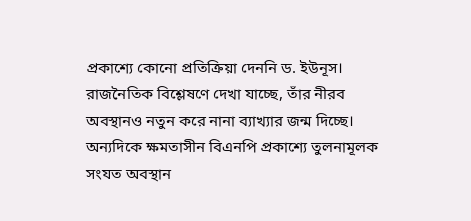প্রকাশ্যে কোনো প্রতিক্রিয়া দেননি ড. ইউনূস। রাজনৈতিক বিশ্লেষণে দেখা যাচ্ছে, তাঁর নীরব অবস্থানও নতুন করে নানা ব্যাখ্যার জন্ম দিচ্ছে। অন্যদিকে ক্ষমতাসীন বিএনপি প্রকাশ্যে তুলনামূলক সংযত অবস্থান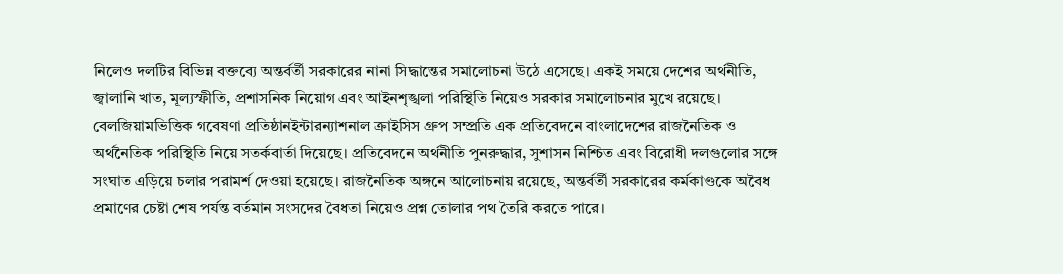নিলেও দলটির বিভিন্ন বক্তব্যে অন্তর্বর্তী সরকারের নানা সিদ্ধান্তের সমালোচনা উঠে এসেছে। একই সময়ে দেশের অর্থনীতি, জ্বালানি খাত, মূল্যস্ফীতি, প্রশাসনিক নিয়োগ এবং আইনশৃঙ্খলা পরিস্থিতি নিয়েও সরকার সমালোচনার মুখে রয়েছে। বেলজিয়ামভিত্তিক গবেষণা প্রতিষ্ঠানইন্টারন্যাশনাল ক্রাইসিস গ্রুপ সম্প্রতি এক প্রতিবেদনে বাংলাদেশের রাজনৈতিক ও অর্থনৈতিক পরিস্থিতি নিয়ে সতর্কবার্তা দিয়েছে। প্রতিবেদনে অর্থনীতি পুনরুদ্ধার, সুশাসন নিশ্চিত এবং বিরোধী দলগুলোর সঙ্গে সংঘাত এড়িয়ে চলার পরামর্শ দেওয়া হয়েছে। রাজনৈতিক অঙ্গনে আলোচনায় রয়েছে, অন্তর্বর্তী সরকারের কর্মকাণ্ডকে অবৈধ প্রমাণের চেষ্টা শেষ পর্যন্ত বর্তমান সংসদের বৈধতা নিয়েও প্রশ্ন তোলার পথ তৈরি করতে পারে।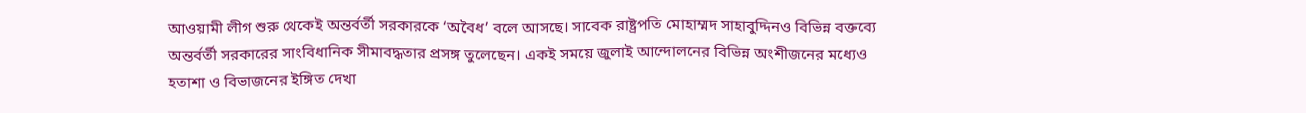আওয়ামী লীগ শুরু থেকেই অন্তর্বর্তী সরকারকে ‘অবৈধ’ বলে আসছে। সাবেক রাষ্ট্রপতি মোহাম্মদ সাহাবুদ্দিনও বিভিন্ন বক্তব্যে অন্তর্বর্তী সরকারের সাংবিধানিক সীমাবদ্ধতার প্রসঙ্গ তুলেছেন। একই সময়ে জুলাই আন্দোলনের বিভিন্ন অংশীজনের মধ্যেও হতাশা ও বিভাজনের ইঙ্গিত দেখা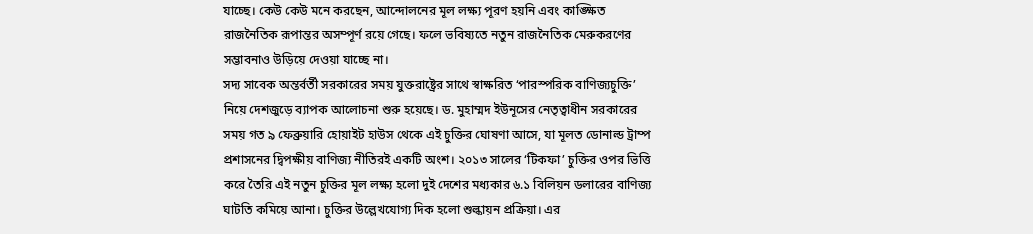যাচ্ছে। কেউ কেউ মনে করছেন, আন্দোলনের মূল লক্ষ্য পূরণ হয়নি এবং কাঙ্ক্ষিত রাজনৈতিক রূপান্তর অসম্পূর্ণ রয়ে গেছে। ফলে ভবিষ্যতে নতুন রাজনৈতিক মেরুকরণের সম্ভাবনাও উড়িয়ে দেওয়া যাচ্ছে না।
সদ্য সাবেক অন্তর্বর্তী সরকারের সময় যুক্তরাষ্ট্রের সাথে স্বাক্ষরিত ‘পারস্পরিক বাণিজ্যচুক্তি’ নিয়ে দেশজুড়ে ব্যাপক আলোচনা শুরু হয়েছে। ড. মুহাম্মদ ইউনূসের নেতৃত্বাধীন সরকারের সময় গত ৯ ফেব্রুয়ারি হোয়াইট হাউস থেকে এই চুক্তির ঘোষণা আসে, যা মূলত ডোনাল্ড ট্রাম্প প্রশাসনের দ্বিপক্ষীয় বাণিজ্য নীতিরই একটি অংশ। ২০১৩ সালের ‘টিকফা’ চুক্তির ওপর ভিত্তি করে তৈরি এই নতুন চুক্তির মূল লক্ষ্য হলো দুই দেশের মধ্যকার ৬.১ বিলিয়ন ডলারের বাণিজ্য ঘাটতি কমিয়ে আনা। চুক্তির উল্লেখযোগ্য দিক হলো শুল্কায়ন প্রক্রিয়া। এর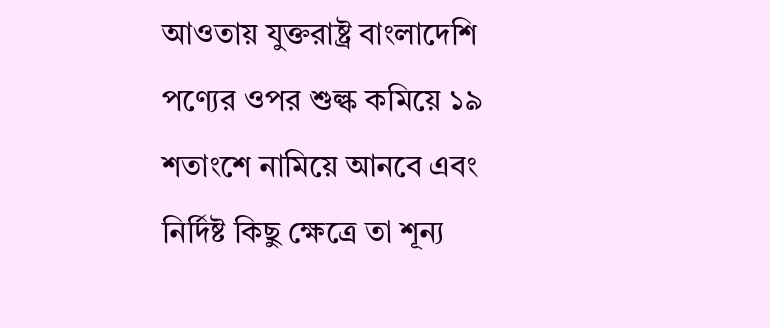আওতায় যুক্তরাষ্ট্র বাংলাদেশি পণ্যের ওপর শুল্ক কমিয়ে ১৯ শতাংশে নামিয়ে আনবে এবং নির্দিষ্ট কিছু ক্ষেত্রে তা শূন্য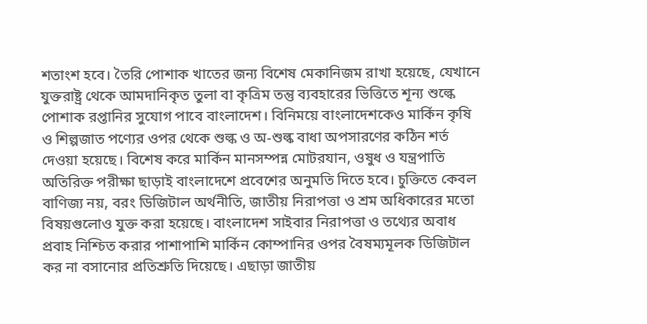শতাংশ হবে। তৈরি পোশাক খাতের জন্য বিশেষ মেকানিজম রাখা হয়েছে, যেখানে যুক্তরাষ্ট্র থেকে আমদানিকৃত তুলা বা কৃত্রিম তন্তু ব্যবহারের ভিত্তিতে শূন্য শুল্কে পোশাক রপ্তানির সুযোগ পাবে বাংলাদেশ। বিনিময়ে বাংলাদেশকেও মার্কিন কৃষি ও শিল্পজাত পণ্যের ওপর থেকে শুল্ক ও অ-শুল্ক বাধা অপসারণের কঠিন শর্ত দেওয়া হয়েছে। বিশেষ করে মার্কিন মানসম্পন্ন মোটরযান, ওষুধ ও যন্ত্রপাতি অতিরিক্ত পরীক্ষা ছাড়াই বাংলাদেশে প্রবেশের অনুমতি দিতে হবে। চুক্তিতে কেবল বাণিজ্য নয়, বরং ডিজিটাল অর্থনীতি, জাতীয় নিরাপত্তা ও শ্রম অধিকারের মতো বিষয়গুলোও যুক্ত করা হয়েছে। বাংলাদেশ সাইবার নিরাপত্তা ও তথ্যের অবাধ প্রবাহ নিশ্চিত করার পাশাপাশি মার্কিন কোম্পানির ওপর বৈষম্যমূলক ডিজিটাল কর না বসানোর প্রতিশ্রুতি দিয়েছে। এছাড়া জাতীয়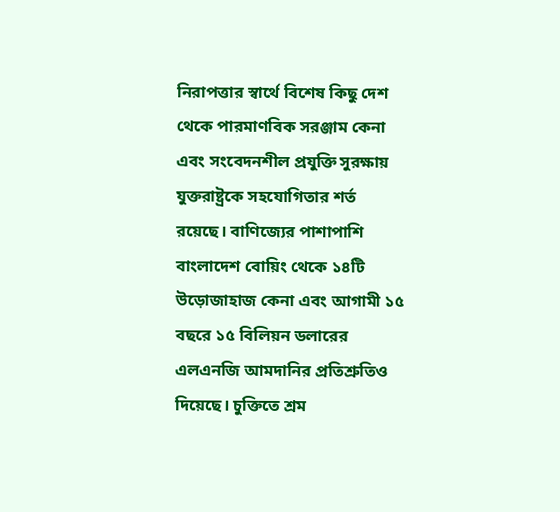নিরাপত্তার স্বার্থে বিশেষ কিছু দেশ থেকে পারমাণবিক সরঞ্জাম কেনা এবং সংবেদনশীল প্রযুক্তি সুরক্ষায় যুক্তরাষ্ট্রকে সহযোগিতার শর্ত রয়েছে। বাণিজ্যের পাশাপাশি বাংলাদেশ বোয়িং থেকে ১৪টি উড়োজাহাজ কেনা এবং আগামী ১৫ বছরে ১৫ বিলিয়ন ডলারের এলএনজি আমদানির প্রতিশ্রুতিও দিয়েছে। চুক্তিতে শ্রম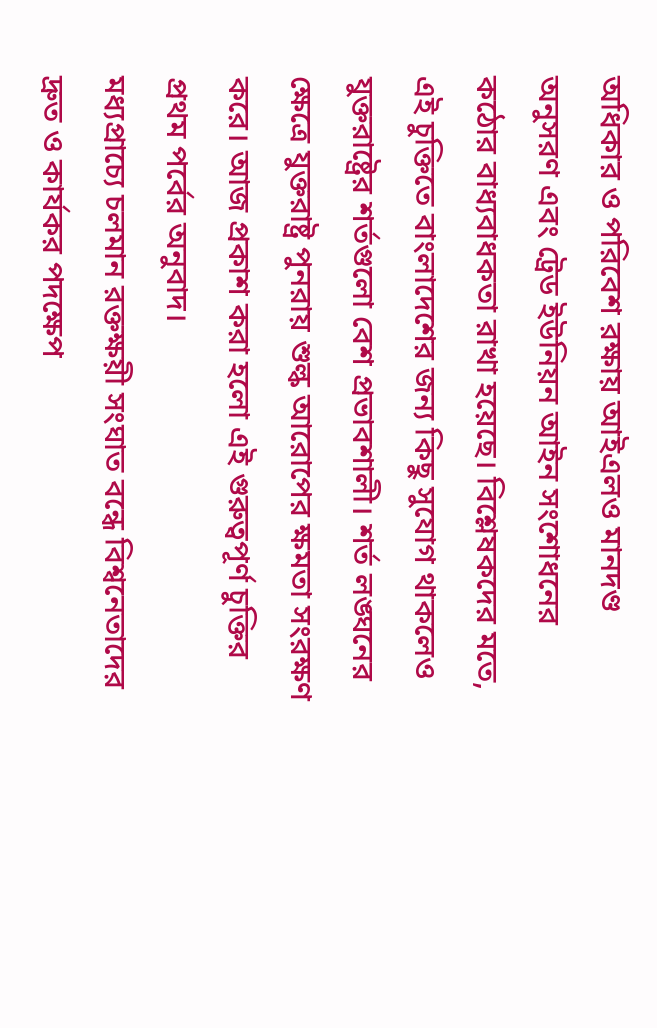অধিকার ও পরিবেশ রক্ষায় আইএলও মানদণ্ড অনুসরণ এবং ট্রেড ইউনিয়ন আইন সংশোধনের কঠোর বাধ্যবাধকতা রাখা হয়েছে। বিশ্লেষকদের মতে, এই চুক্তিতে বাংলাদেশের জন্য কিছু সুযোগ থাকলেও যুক্তরাষ্ট্রের শর্তগুলো বেশ প্রভাবশালী। শর্ত লঙ্ঘনের ক্ষেত্রে যুক্তরাষ্ট্র পুনরায় শুল্ক আরোপের ক্ষমতা সংরক্ষণ করে। আজ প্রকাশ করা হলো এই গুরুত্বপূর্ণ চুক্তির প্রথম পর্বের অনুবাদ।
মধ্যপ্রাচ্যে চলমান রক্তক্ষয়ী সংঘাত বন্ধে বিশ্বনেতাদের দ্রুত ও কার্যকর পদক্ষেপ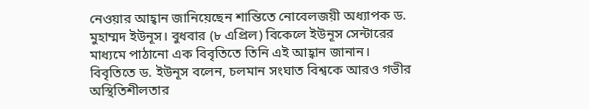নেওয়ার আহ্বান জানিয়েছেন শান্তিতে নোবেলজয়ী অধ্যাপক ড. মুহাম্মদ ইউনূস। বুধবার (৮ এপ্রিল) বিকেলে ইউনূস সেন্টারের মাধ্যমে পাঠানো এক বিবৃতিতে তিনি এই আহ্বান জানান। বিবৃতিতে ড. ইউনূস বলেন, চলমান সংঘাত বিশ্বকে আরও গভীর অস্থিতিশীলতার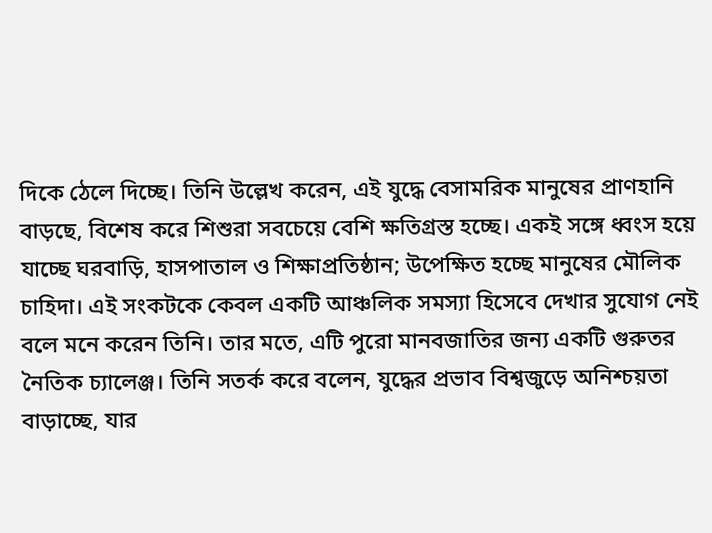দিকে ঠেলে দিচ্ছে। তিনি উল্লেখ করেন, এই যুদ্ধে বেসামরিক মানুষের প্রাণহানি বাড়ছে, বিশেষ করে শিশুরা সবচেয়ে বেশি ক্ষতিগ্রস্ত হচ্ছে। একই সঙ্গে ধ্বংস হয়ে যাচ্ছে ঘরবাড়ি, হাসপাতাল ও শিক্ষাপ্রতিষ্ঠান; উপেক্ষিত হচ্ছে মানুষের মৌলিক চাহিদা। এই সংকটকে কেবল একটি আঞ্চলিক সমস্যা হিসেবে দেখার সুযোগ নেই বলে মনে করেন তিনি। তার মতে, এটি পুরো মানবজাতির জন্য একটি গুরুতর নৈতিক চ্যালেঞ্জ। তিনি সতর্ক করে বলেন, যুদ্ধের প্রভাব বিশ্বজুড়ে অনিশ্চয়তা বাড়াচ্ছে, যার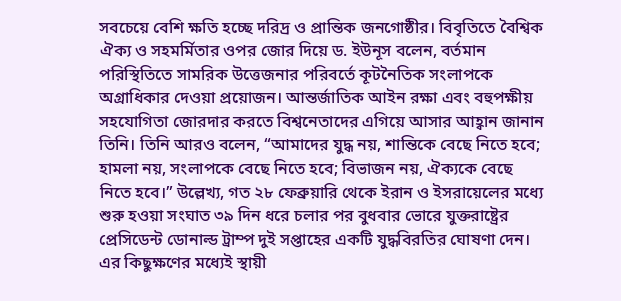সবচেয়ে বেশি ক্ষতি হচ্ছে দরিদ্র ও প্রান্তিক জনগোষ্ঠীর। বিবৃতিতে বৈশ্বিক ঐক্য ও সহমর্মিতার ওপর জোর দিয়ে ড. ইউনূস বলেন, বর্তমান পরিস্থিতিতে সামরিক উত্তেজনার পরিবর্তে কূটনৈতিক সংলাপকে অগ্রাধিকার দেওয়া প্রয়োজন। আন্তর্জাতিক আইন রক্ষা এবং বহুপক্ষীয় সহযোগিতা জোরদার করতে বিশ্বনেতাদের এগিয়ে আসার আহ্বান জানান তিনি। তিনি আরও বলেন, “আমাদের যুদ্ধ নয়, শান্তিকে বেছে নিতে হবে; হামলা নয়, সংলাপকে বেছে নিতে হবে; বিভাজন নয়, ঐক্যকে বেছে নিতে হবে।” উল্লেখ্য, গত ২৮ ফেব্রুয়ারি থেকে ইরান ও ইসরায়েলের মধ্যে শুরু হওয়া সংঘাত ৩৯ দিন ধরে চলার পর বুধবার ভোরে যুক্তরাষ্ট্রের প্রেসিডেন্ট ডোনাল্ড ট্রাম্প দুই সপ্তাহের একটি যুদ্ধবিরতির ঘোষণা দেন। এর কিছুক্ষণের মধ্যেই স্থায়ী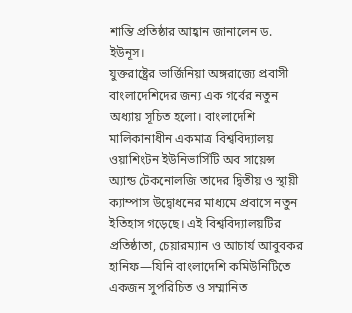শান্তি প্রতিষ্ঠার আহ্বান জানালেন ড. ইউনূস।
যুক্তরাষ্ট্রের ভার্জিনিয়া অঙ্গরাজ্যে প্রবাসী বাংলাদেশিদের জন্য এক গর্বের নতুন অধ্যায় সূচিত হলো। বাংলাদেশি মালিকানাধীন একমাত্র বিশ্ববিদ্যালয় ওয়াশিংটন ইউনিভার্সিটি অব সায়েন্স অ্যান্ড টেকনোলজি তাদের দ্বিতীয় ও স্থায়ী ক্যাম্পাস উদ্বোধনের মাধ্যমে প্রবাসে নতুন ইতিহাস গড়েছে। এই বিশ্ববিদ্যালয়টির প্রতিষ্ঠাতা, চেয়ারম্যান ও আচার্য আবুবকর হানিফ—যিনি বাংলাদেশি কমিউনিটিতে একজন সুপরিচিত ও সম্মানিত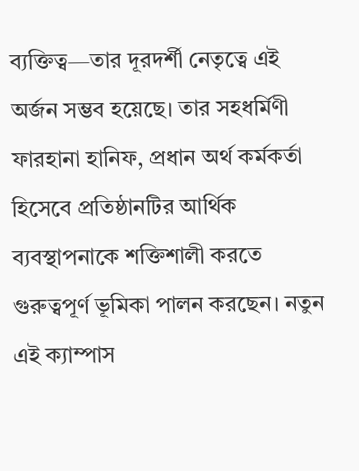ব্যক্তিত্ব—তার দূরদর্শী নেতৃত্বে এই অর্জন সম্ভব হয়েছে। তার সহধর্মিণী ফারহানা হানিফ, প্রধান অর্থ কর্মকর্তা হিসেবে প্রতিষ্ঠানটির আর্থিক ব্যবস্থাপনাকে শক্তিশালী করতে গুরুত্বপূর্ণ ভূমিকা পালন করছেন। নতুন এই ক্যাম্পাস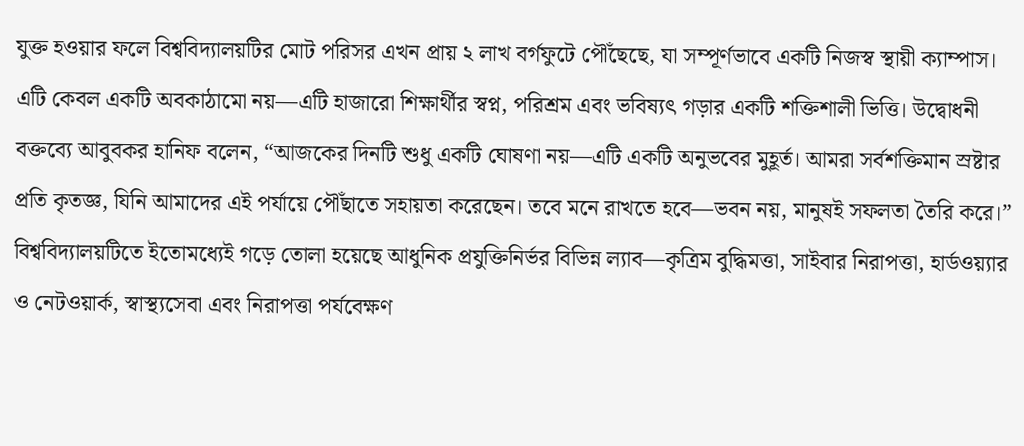যুক্ত হওয়ার ফলে বিশ্ববিদ্যালয়টির মোট পরিসর এখন প্রায় ২ লাখ বর্গফুটে পৌঁছেছে, যা সম্পূর্ণভাবে একটি নিজস্ব স্থায়ী ক্যাম্পাস। এটি কেবল একটি অবকাঠামো নয়—এটি হাজারো শিক্ষার্থীর স্বপ্ন, পরিশ্রম এবং ভবিষ্যৎ গড়ার একটি শক্তিশালী ভিত্তি। উদ্বোধনী বক্তব্যে আবুবকর হানিফ বলেন, “আজকের দিনটি শুধু একটি ঘোষণা নয়—এটি একটি অনুভবের মুহূর্ত। আমরা সর্বশক্তিমান স্রষ্টার প্রতি কৃতজ্ঞ, যিনি আমাদের এই পর্যায়ে পৌঁছাতে সহায়তা করেছেন। তবে মনে রাখতে হবে—ভবন নয়, মানুষই সফলতা তৈরি করে।” বিশ্ববিদ্যালয়টিতে ইতোমধ্যেই গড়ে তোলা হয়েছে আধুনিক প্রযুক্তিনির্ভর বিভিন্ন ল্যাব—কৃত্রিম বুদ্ধিমত্তা, সাইবার নিরাপত্তা, হার্ডওয়্যার ও নেটওয়ার্ক, স্বাস্থ্যসেবা এবং নিরাপত্তা পর্যবেক্ষণ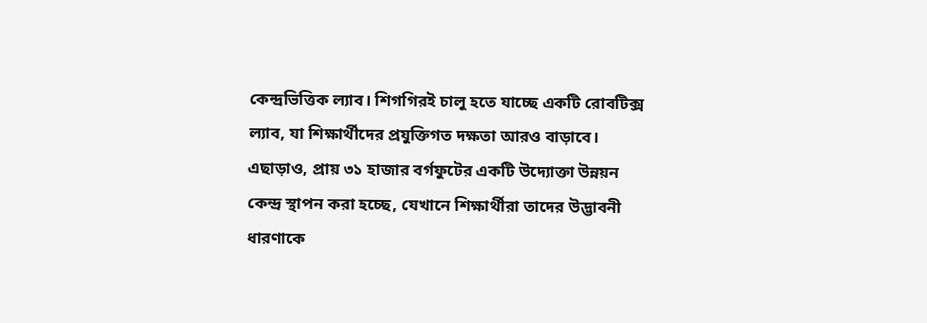কেন্দ্রভিত্তিক ল্যাব। শিগগিরই চালু হতে যাচ্ছে একটি রোবটিক্স ল্যাব, যা শিক্ষার্থীদের প্রযুক্তিগত দক্ষতা আরও বাড়াবে। এছাড়াও, প্রায় ৩১ হাজার বর্গফুটের একটি উদ্যোক্তা উন্নয়ন কেন্দ্র স্থাপন করা হচ্ছে, যেখানে শিক্ষার্থীরা তাদের উদ্ভাবনী ধারণাকে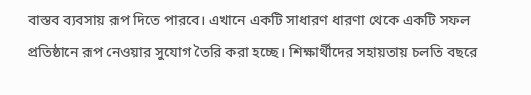বাস্তব ব্যবসায় রূপ দিতে পারবে। এখানে একটি সাধারণ ধারণা থেকে একটি সফল প্রতিষ্ঠানে রূপ নেওয়ার সুযোগ তৈরি করা হচ্ছে। শিক্ষার্থীদের সহায়তায় চলতি বছরে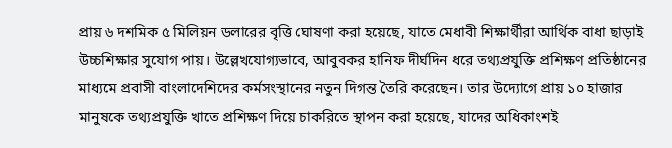প্রায় ৬ দশমিক ৫ মিলিয়ন ডলারের বৃত্তি ঘোষণা করা হয়েছে, যাতে মেধাবী শিক্ষার্থীরা আর্থিক বাধা ছাড়াই উচ্চশিক্ষার সুযোগ পায়। উল্লেখযোগ্যভাবে, আবুবকর হানিফ দীর্ঘদিন ধরে তথ্যপ্রযুক্তি প্রশিক্ষণ প্রতিষ্ঠানের মাধ্যমে প্রবাসী বাংলাদেশিদের কর্মসংস্থানের নতুন দিগন্ত তৈরি করেছেন। তার উদ্যোগে প্রায় ১০ হাজার মানুষকে তথ্যপ্রযুক্তি খাতে প্রশিক্ষণ দিয়ে চাকরিতে স্থাপন করা হয়েছে, যাদের অধিকাংশই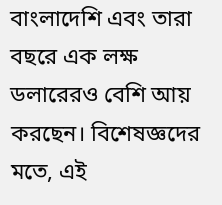বাংলাদেশি এবং তারা বছরে এক লক্ষ ডলারেরও বেশি আয় করছেন। বিশেষজ্ঞদের মতে, এই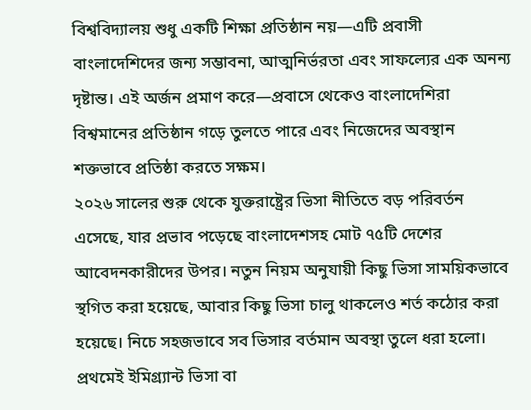বিশ্ববিদ্যালয় শুধু একটি শিক্ষা প্রতিষ্ঠান নয়—এটি প্রবাসী বাংলাদেশিদের জন্য সম্ভাবনা, আত্মনির্ভরতা এবং সাফল্যের এক অনন্য দৃষ্টান্ত। এই অর্জন প্রমাণ করে—প্রবাসে থেকেও বাংলাদেশিরা বিশ্বমানের প্রতিষ্ঠান গড়ে তুলতে পারে এবং নিজেদের অবস্থান শক্তভাবে প্রতিষ্ঠা করতে সক্ষম।
২০২৬ সালের শুরু থেকে যুক্তরাষ্ট্রের ভিসা নীতিতে বড় পরিবর্তন এসেছে, যার প্রভাব পড়েছে বাংলাদেশসহ মোট ৭৫টি দেশের আবেদনকারীদের উপর। নতুন নিয়ম অনুযায়ী কিছু ভিসা সাময়িকভাবে স্থগিত করা হয়েছে, আবার কিছু ভিসা চালু থাকলেও শর্ত কঠোর করা হয়েছে। নিচে সহজভাবে সব ভিসার বর্তমান অবস্থা তুলে ধরা হলো। প্রথমেই ইমিগ্র্যান্ট ভিসা বা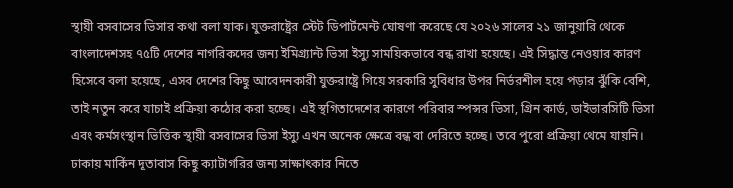স্থায়ী বসবাসের ভিসার কথা বলা যাক। যুক্তরাষ্ট্রের স্টেট ডিপার্টমেন্ট ঘোষণা করেছে যে ২০২৬ সালের ২১ জানুয়ারি থেকে বাংলাদেশসহ ৭৫টি দেশের নাগরিকদের জন্য ইমিগ্র্যান্ট ভিসা ইস্যু সাময়িকভাবে বন্ধ রাখা হয়েছে। এই সিদ্ধান্ত নেওয়ার কারণ হিসেবে বলা হয়েছে, এসব দেশের কিছু আবেদনকারী যুক্তরাষ্ট্রে গিয়ে সরকারি সুবিধার উপর নির্ভরশীল হয়ে পড়ার ঝুঁকি বেশি, তাই নতুন করে যাচাই প্রক্রিয়া কঠোর করা হচ্ছে। এই স্থগিতাদেশের কারণে পরিবার স্পন্সর ভিসা, গ্রিন কার্ড, ডাইভারসিটি ভিসা এবং কর্মসংস্থান ভিত্তিক স্থায়ী বসবাসের ভিসা ইস্যু এখন অনেক ক্ষেত্রে বন্ধ বা দেরিতে হচ্ছে। তবে পুরো প্রক্রিয়া থেমে যায়নি। ঢাকায় মার্কিন দূতাবাস কিছু ক্যাটাগরির জন্য সাক্ষাৎকার নিতে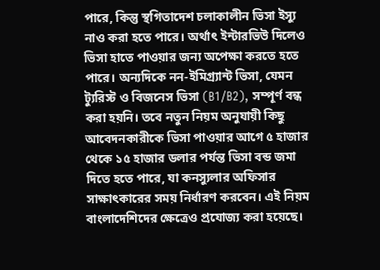পারে, কিন্তু স্থগিতাদেশ চলাকালীন ভিসা ইস্যু নাও করা হতে পারে। অর্থাৎ ইন্টারভিউ দিলেও ভিসা হাতে পাওয়ার জন্য অপেক্ষা করতে হতে পারে। অন্যদিকে নন-ইমিগ্র্যান্ট ভিসা, যেমন ট্যুরিস্ট ও বিজনেস ভিসা (B1/B2), সম্পূর্ণ বন্ধ করা হয়নি। তবে নতুন নিয়ম অনুযায়ী কিছু আবেদনকারীকে ভিসা পাওয়ার আগে ৫ হাজার থেকে ১৫ হাজার ডলার পর্যন্ত ভিসা বন্ড জমা দিতে হতে পারে, যা কনস্যুলার অফিসার সাক্ষাৎকারের সময় নির্ধারণ করবেন। এই নিয়ম বাংলাদেশিদের ক্ষেত্রেও প্রযোজ্য করা হয়েছে।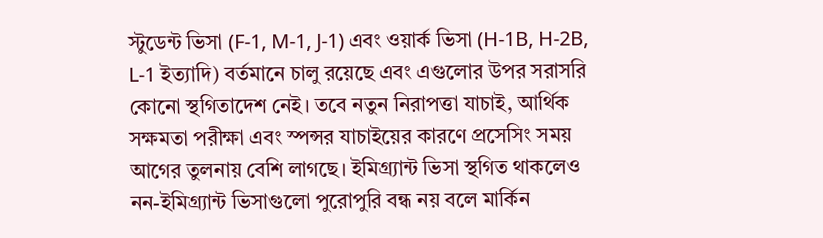স্টুডেন্ট ভিসা (F-1, M-1, J-1) এবং ওয়ার্ক ভিসা (H-1B, H-2B, L-1 ইত্যাদি) বর্তমানে চালু রয়েছে এবং এগুলোর উপর সরাসরি কোনো স্থগিতাদেশ নেই। তবে নতুন নিরাপত্তা যাচাই, আর্থিক সক্ষমতা পরীক্ষা এবং স্পন্সর যাচাইয়ের কারণে প্রসেসিং সময় আগের তুলনায় বেশি লাগছে। ইমিগ্র্যান্ট ভিসা স্থগিত থাকলেও নন-ইমিগ্র্যান্ট ভিসাগুলো পুরোপুরি বন্ধ নয় বলে মার্কিন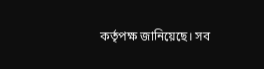কর্তৃপক্ষ জানিয়েছে। সব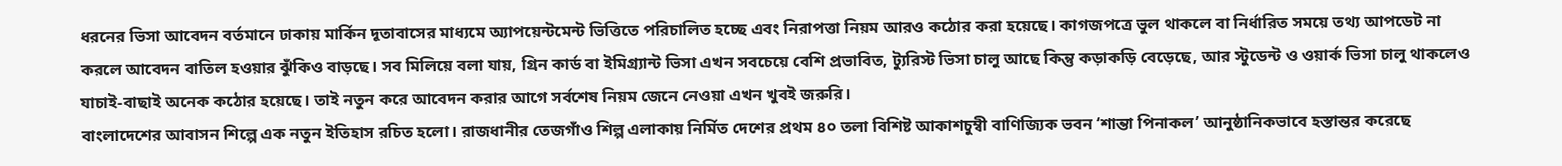ধরনের ভিসা আবেদন বর্তমানে ঢাকায় মার্কিন দূতাবাসের মাধ্যমে অ্যাপয়েন্টমেন্ট ভিত্তিতে পরিচালিত হচ্ছে এবং নিরাপত্তা নিয়ম আরও কঠোর করা হয়েছে। কাগজপত্রে ভুল থাকলে বা নির্ধারিত সময়ে তথ্য আপডেট না করলে আবেদন বাতিল হওয়ার ঝুঁকিও বাড়ছে। সব মিলিয়ে বলা যায়, গ্রিন কার্ড বা ইমিগ্র্যান্ট ভিসা এখন সবচেয়ে বেশি প্রভাবিত, ট্যুরিস্ট ভিসা চালু আছে কিন্তু কড়াকড়ি বেড়েছে, আর স্টুডেন্ট ও ওয়ার্ক ভিসা চালু থাকলেও যাচাই-বাছাই অনেক কঠোর হয়েছে। তাই নতুন করে আবেদন করার আগে সর্বশেষ নিয়ম জেনে নেওয়া এখন খুবই জরুরি।
বাংলাদেশের আবাসন শিল্পে এক নতুন ইতিহাস রচিত হলো। রাজধানীর তেজগাঁও শিল্প এলাকায় নির্মিত দেশের প্রথম ৪০ তলা বিশিষ্ট আকাশচুম্বী বাণিজ্যিক ভবন ‘শান্তা পিনাকল’ আনুষ্ঠানিকভাবে হস্তান্তর করেছে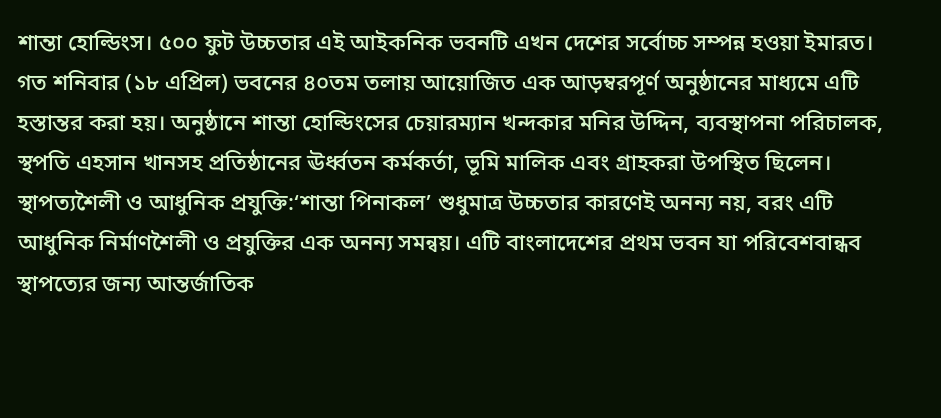শান্তা হোল্ডিংস। ৫০০ ফুট উচ্চতার এই আইকনিক ভবনটি এখন দেশের সর্বোচ্চ সম্পন্ন হওয়া ইমারত। গত শনিবার (১৮ এপ্রিল) ভবনের ৪০তম তলায় আয়োজিত এক আড়ম্বরপূর্ণ অনুষ্ঠানের মাধ্যমে এটি হস্তান্তর করা হয়। অনুষ্ঠানে শান্তা হোল্ডিংসের চেয়ারম্যান খন্দকার মনির উদ্দিন, ব্যবস্থাপনা পরিচালক, স্থপতি এহসান খানসহ প্রতিষ্ঠানের ঊর্ধ্বতন কর্মকর্তা, ভূমি মালিক এবং গ্রাহকরা উপস্থিত ছিলেন। স্থাপত্যশৈলী ও আধুনিক প্রযুক্তি:‘শান্তা পিনাকল’ শুধুমাত্র উচ্চতার কারণেই অনন্য নয়, বরং এটি আধুনিক নির্মাণশৈলী ও প্রযুক্তির এক অনন্য সমন্বয়। এটি বাংলাদেশের প্রথম ভবন যা পরিবেশবান্ধব স্থাপত্যের জন্য আন্তর্জাতিক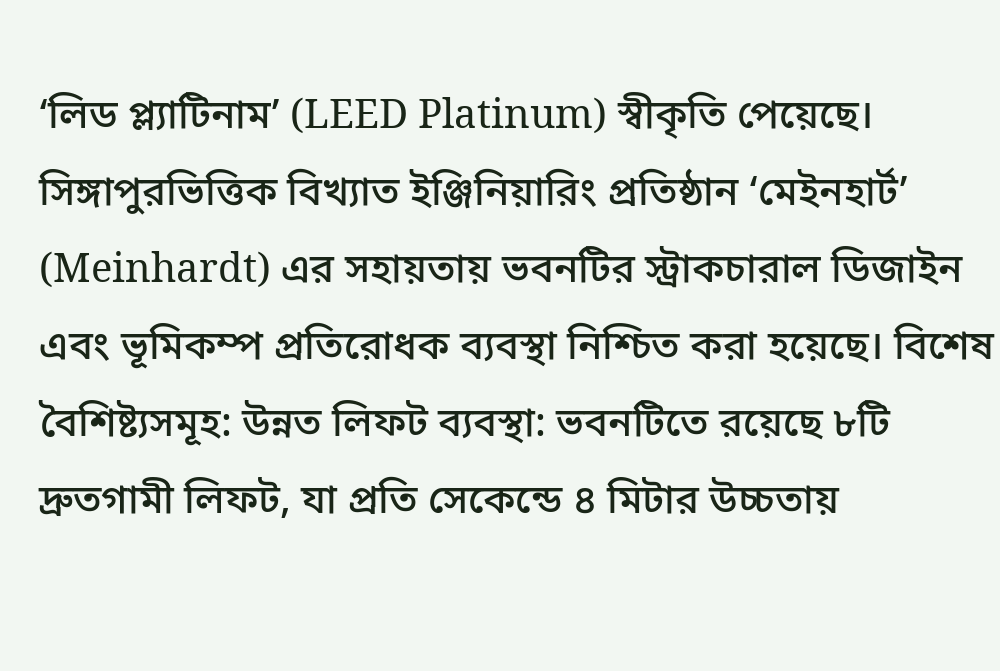‘লিড প্ল্যাটিনাম’ (LEED Platinum) স্বীকৃতি পেয়েছে। সিঙ্গাপুরভিত্তিক বিখ্যাত ইঞ্জিনিয়ারিং প্রতিষ্ঠান ‘মেইনহার্ট’ (Meinhardt) এর সহায়তায় ভবনটির স্ট্রাকচারাল ডিজাইন এবং ভূমিকম্প প্রতিরোধক ব্যবস্থা নিশ্চিত করা হয়েছে। বিশেষ বৈশিষ্ট্যসমূহ: উন্নত লিফট ব্যবস্থা: ভবনটিতে রয়েছে ৮টি দ্রুতগামী লিফট, যা প্রতি সেকেন্ডে ৪ মিটার উচ্চতায়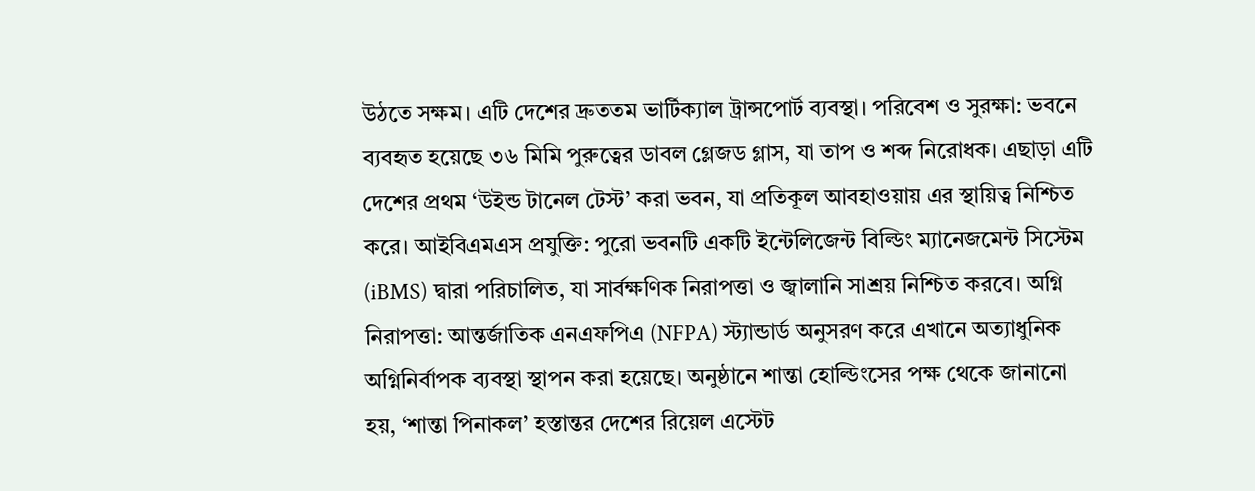উঠতে সক্ষম। এটি দেশের দ্রুততম ভার্টিক্যাল ট্রান্সপোর্ট ব্যবস্থা। পরিবেশ ও সুরক্ষা: ভবনে ব্যবহৃত হয়েছে ৩৬ মিমি পুরুত্বের ডাবল গ্লেজড গ্লাস, যা তাপ ও শব্দ নিরোধক। এছাড়া এটি দেশের প্রথম ‘উইন্ড টানেল টেস্ট’ করা ভবন, যা প্রতিকূল আবহাওয়ায় এর স্থায়িত্ব নিশ্চিত করে। আইবিএমএস প্রযুক্তি: পুরো ভবনটি একটি ইন্টেলিজেন্ট বিল্ডিং ম্যানেজমেন্ট সিস্টেম (iBMS) দ্বারা পরিচালিত, যা সার্বক্ষণিক নিরাপত্তা ও জ্বালানি সাশ্রয় নিশ্চিত করবে। অগ্নি নিরাপত্তা: আন্তর্জাতিক এনএফপিএ (NFPA) স্ট্যান্ডার্ড অনুসরণ করে এখানে অত্যাধুনিক অগ্নিনির্বাপক ব্যবস্থা স্থাপন করা হয়েছে। অনুষ্ঠানে শান্তা হোল্ডিংসের পক্ষ থেকে জানানো হয়, ‘শান্তা পিনাকল’ হস্তান্তর দেশের রিয়েল এস্টেট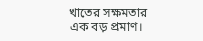খাতের সক্ষমতার এক বড় প্রমাণ।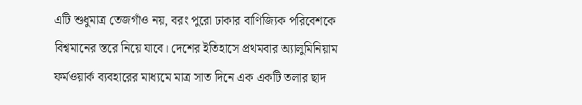এটি শুধুমাত্র তেজগাঁও নয়, বরং পুরো ঢাকার বাণিজ্যিক পরিবেশকে বিশ্বমানের স্তরে নিয়ে যাবে। দেশের ইতিহাসে প্রথমবার অ্যালুমিনিয়াম ফর্মওয়ার্ক ব্যবহারের মাধ্যমে মাত্র সাত দিনে এক একটি তলার ছাদ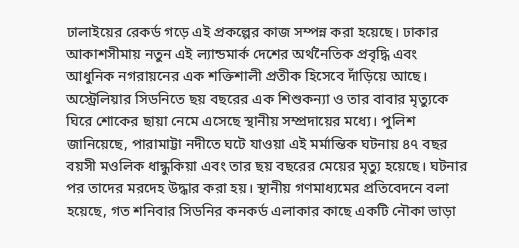ঢালাইয়ের রেকর্ড গড়ে এই প্রকল্পের কাজ সম্পন্ন করা হয়েছে। ঢাকার আকাশসীমায় নতুন এই ল্যান্ডমার্ক দেশের অর্থনৈতিক প্রবৃদ্ধি এবং আধুনিক নগরায়নের এক শক্তিশালী প্রতীক হিসেবে দাঁড়িয়ে আছে।
অস্ট্রেলিয়ার সিডনিতে ছয় বছরের এক শিশুকন্যা ও তার বাবার মৃত্যুকে ঘিরে শোকের ছায়া নেমে এসেছে স্থানীয় সম্প্রদায়ের মধ্যে। পুলিশ জানিয়েছে, পারামাট্টা নদীতে ঘটে যাওয়া এই মর্মান্তিক ঘটনায় ৪৭ বছর বয়সী মওলিক ধান্ধুকিয়া এবং তার ছয় বছরের মেয়ের মৃত্যু হয়েছে। ঘটনার পর তাদের মরদেহ উদ্ধার করা হয়। স্থানীয় গণমাধ্যমের প্রতিবেদনে বলা হয়েছে, গত শনিবার সিডনির কনকর্ড এলাকার কাছে একটি নৌকা ভাড়া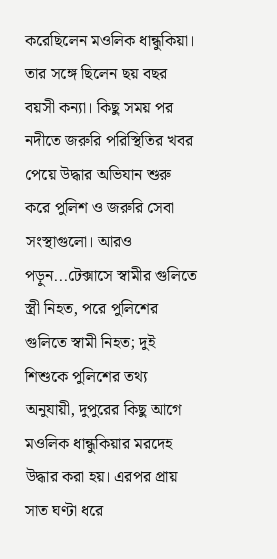করেছিলেন মওলিক ধান্ধুকিয়া। তার সঙ্গে ছিলেন ছয় বছর বয়সী কন্যা। কিছু সময় পর নদীতে জরুরি পরিস্থিতির খবর পেয়ে উদ্ধার অভিযান শুরু করে পুলিশ ও জরুরি সেবা সংস্থাগুলো। আরও পড়ুন...টেক্সাসে স্বামীর গুলিতে স্ত্রী নিহত, পরে পুলিশের গুলিতে স্বামী নিহত; দুই শিশুকে পুলিশের তথ্য অনুযায়ী, দুপুরের কিছু আগে মওলিক ধান্ধুকিয়ার মরদেহ উদ্ধার করা হয়। এরপর প্রায় সাত ঘণ্টা ধরে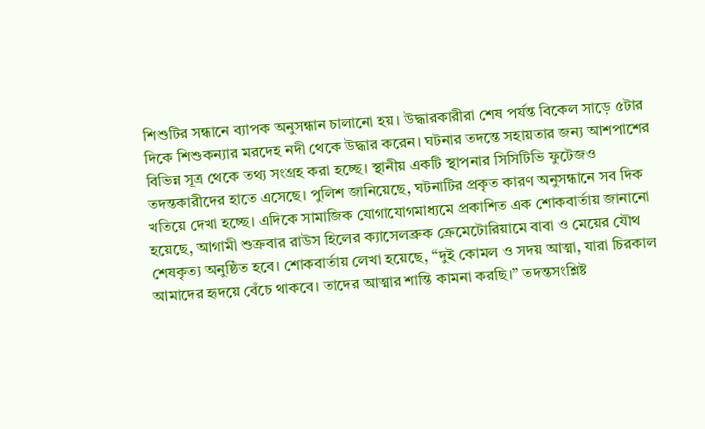শিশুটির সন্ধানে ব্যাপক অনুসন্ধান চালানো হয়। উদ্ধারকারীরা শেষ পর্যন্ত বিকেল সাড়ে ৫টার দিকে শিশুকন্যার মরদেহ নদী থেকে উদ্ধার করেন। ঘটনার তদন্তে সহায়তার জন্য আশপাশের বিভিন্ন সূত্র থেকে তথ্য সংগ্রহ করা হচ্ছে। স্থানীয় একটি স্থাপনার সিসিটিভি ফুটেজও তদন্তকারীদের হাতে এসেছে। পুলিশ জানিয়েছে, ঘটনাটির প্রকৃত কারণ অনুসন্ধানে সব দিক খতিয়ে দেখা হচ্ছে। এদিকে সামাজিক যোগাযোগমাধ্যমে প্রকাশিত এক শোকবার্তায় জানানো হয়েছে, আগামী শুক্রবার রাউস হিলের ক্যাসেলব্রুক ক্রেমেটোরিয়ামে বাবা ও মেয়ের যৌথ শেষকৃত্য অনুষ্ঠিত হবে। শোকবার্তায় লেখা হয়েছে, “দুই কোমল ও সদয় আত্মা, যারা চিরকাল আমাদের হৃদয়ে বেঁচে থাকবে। তাদের আত্মার শান্তি কামনা করছি।” তদন্তসংশ্লিষ্ট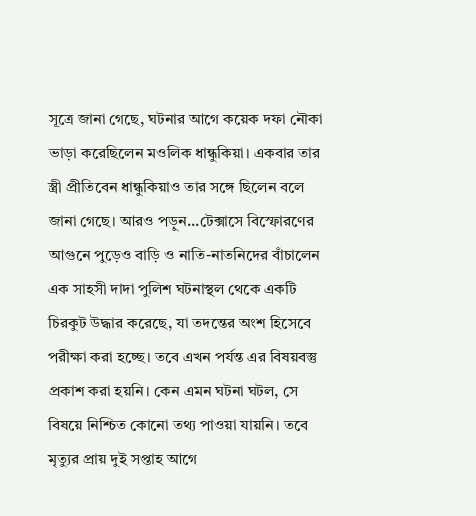সূত্রে জানা গেছে, ঘটনার আগে কয়েক দফা নৌকা ভাড়া করেছিলেন মওলিক ধান্ধুকিয়া। একবার তার স্ত্রী প্রীতিবেন ধান্ধুকিয়াও তার সঙ্গে ছিলেন বলে জানা গেছে। আরও পড়ুন...টেক্সাসে বিস্ফোরণের আগুনে পুড়েও বাড়ি ও নাতি-নাতনিদের বাঁচালেন এক সাহসী দাদা পুলিশ ঘটনাস্থল থেকে একটি চিরকুট উদ্ধার করেছে, যা তদন্তের অংশ হিসেবে পরীক্ষা করা হচ্ছে। তবে এখন পর্যন্ত এর বিষয়বস্তু প্রকাশ করা হয়নি। কেন এমন ঘটনা ঘটল, সে বিষয়ে নিশ্চিত কোনো তথ্য পাওয়া যায়নি। তবে মৃত্যুর প্রায় দুই সপ্তাহ আগে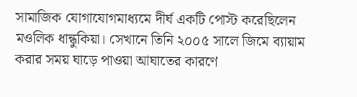সামাজিক যোগাযোগমাধ্যমে দীর্ঘ একটি পোস্ট করেছিলেন মওলিক ধান্ধুকিয়া। সেখানে তিনি ২০০৫ সালে জিমে ব্যায়াম করার সময় ঘাড়ে পাওয়া আঘাতের কারণে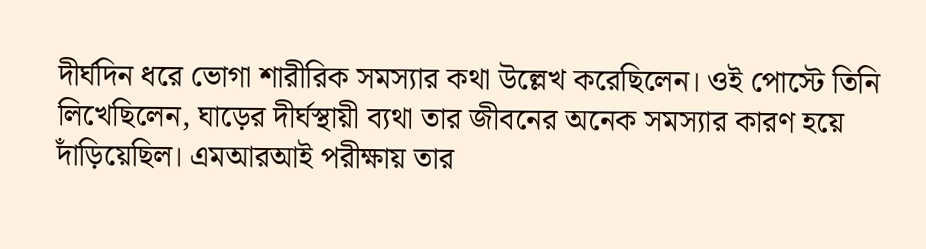দীর্ঘদিন ধরে ভোগা শারীরিক সমস্যার কথা উল্লেখ করেছিলেন। ওই পোস্টে তিনি লিখেছিলেন, ঘাড়ের দীর্ঘস্থায়ী ব্যথা তার জীবনের অনেক সমস্যার কারণ হয়ে দাঁড়িয়েছিল। এমআরআই পরীক্ষায় তার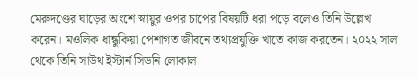মেরুদণ্ডের ঘাড়ের অংশে স্নায়ুর ওপর চাপের বিষয়টি ধরা পড়ে বলেও তিনি উল্লেখ করেন। মওলিক ধান্ধুকিয়া পেশাগত জীবনে তথ্যপ্রযুক্তি খাতে কাজ করতেন। ২০২২ সাল থেকে তিনি সাউথ ইস্টার্ন সিডনি লোকাল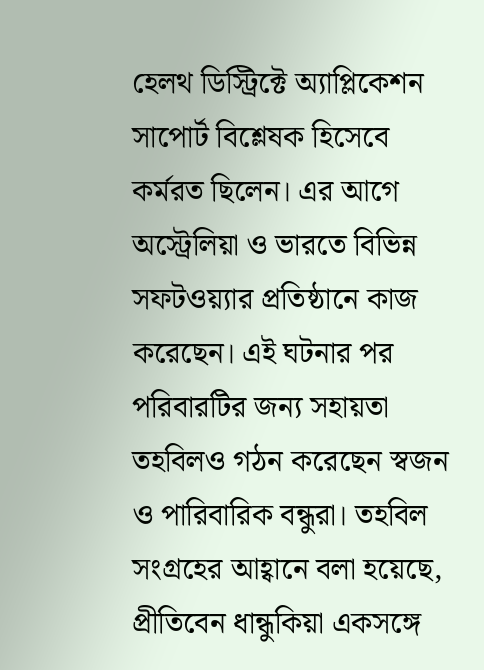হেলথ ডিস্ট্রিক্টে অ্যাপ্লিকেশন সাপোর্ট বিশ্লেষক হিসেবে কর্মরত ছিলেন। এর আগে অস্ট্রেলিয়া ও ভারতে বিভিন্ন সফটওয়্যার প্রতিষ্ঠানে কাজ করেছেন। এই ঘটনার পর পরিবারটির জন্য সহায়তা তহবিলও গঠন করেছেন স্বজন ও পারিবারিক বন্ধুরা। তহবিল সংগ্রহের আহ্বানে বলা হয়েছে, প্রীতিবেন ধান্ধুকিয়া একসঙ্গে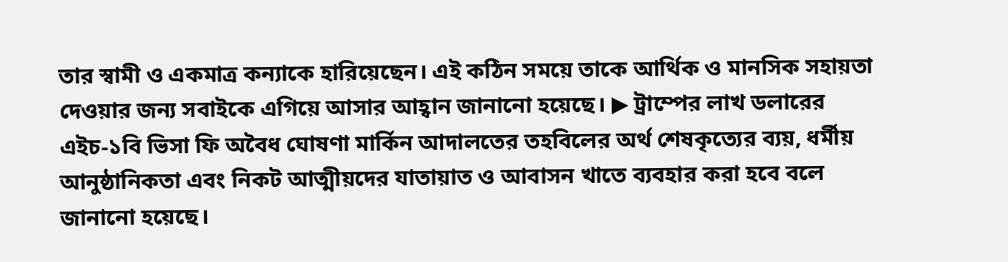তার স্বামী ও একমাত্র কন্যাকে হারিয়েছেন। এই কঠিন সময়ে তাকে আর্থিক ও মানসিক সহায়তা দেওয়ার জন্য সবাইকে এগিয়ে আসার আহ্বান জানানো হয়েছে। ▶ ট্রাম্পের লাখ ডলারের এইচ-১বি ভিসা ফি অবৈধ ঘোষণা মার্কিন আদালতের তহবিলের অর্থ শেষকৃত্যের ব্যয়, ধর্মীয় আনুষ্ঠানিকতা এবং নিকট আত্মীয়দের যাতায়াত ও আবাসন খাতে ব্যবহার করা হবে বলে জানানো হয়েছে।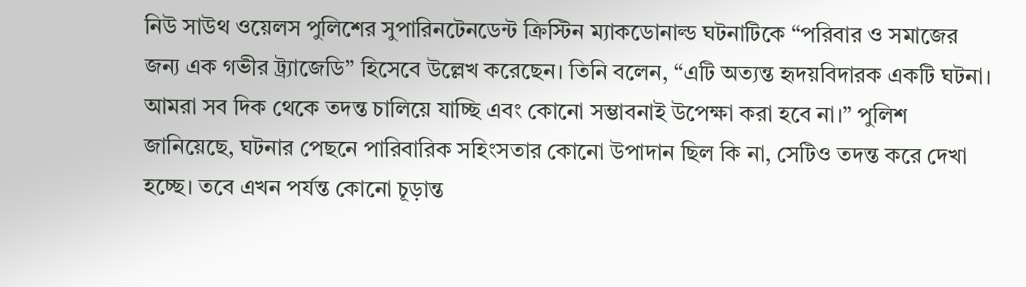নিউ সাউথ ওয়েলস পুলিশের সুপারিনটেনডেন্ট ক্রিস্টিন ম্যাকডোনাল্ড ঘটনাটিকে “পরিবার ও সমাজের জন্য এক গভীর ট্র্যাজেডি” হিসেবে উল্লেখ করেছেন। তিনি বলেন, “এটি অত্যন্ত হৃদয়বিদারক একটি ঘটনা। আমরা সব দিক থেকে তদন্ত চালিয়ে যাচ্ছি এবং কোনো সম্ভাবনাই উপেক্ষা করা হবে না।” পুলিশ জানিয়েছে, ঘটনার পেছনে পারিবারিক সহিংসতার কোনো উপাদান ছিল কি না, সেটিও তদন্ত করে দেখা হচ্ছে। তবে এখন পর্যন্ত কোনো চূড়ান্ত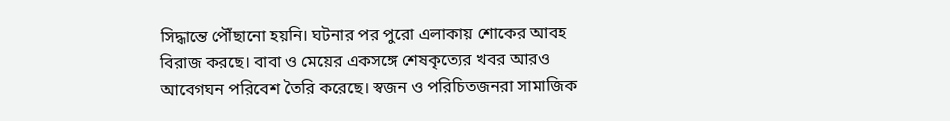সিদ্ধান্তে পৌঁছানো হয়নি। ঘটনার পর পুরো এলাকায় শোকের আবহ বিরাজ করছে। বাবা ও মেয়ের একসঙ্গে শেষকৃত্যের খবর আরও আবেগঘন পরিবেশ তৈরি করেছে। স্বজন ও পরিচিতজনরা সামাজিক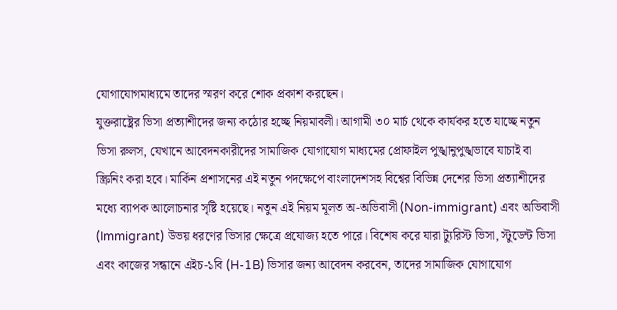যোগাযোগমাধ্যমে তাদের স্মরণ করে শোক প্রকাশ করছেন।
যুক্তরাষ্ট্রের ভিসা প্রত্যাশীদের জন্য কঠোর হচ্ছে নিয়মাবলী। আগামী ৩০ মার্চ থেকে কার্যকর হতে যাচ্ছে নতুন ভিসা রুলস, যেখানে আবেদনকারীদের সামাজিক যোগাযোগ মাধ্যমের প্রোফাইল পুঙ্খানুপুঙ্খভাবে যাচাই বা স্ক্রিনিং করা হবে। মার্কিন প্রশাসনের এই নতুন পদক্ষেপে বাংলাদেশসহ বিশ্বের বিভিন্ন দেশের ভিসা প্রত্যাশীদের মধ্যে ব্যাপক আলোচনার সৃষ্টি হয়েছে। নতুন এই নিয়ম মূলত অ-অভিবাসী (Non-immigrant) এবং অভিবাসী (Immigrant) উভয় ধরণের ভিসার ক্ষেত্রে প্রযোজ্য হতে পারে। বিশেষ করে যারা ট্যুরিস্ট ভিসা, স্টুডেন্ট ভিসা এবং কাজের সন্ধানে এইচ-১বি (H-1B) ভিসার জন্য আবেদন করবেন, তাদের সামাজিক যোগাযোগ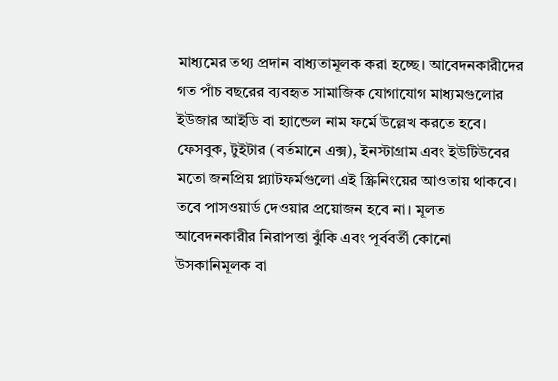মাধ্যমের তথ্য প্রদান বাধ্যতামূলক করা হচ্ছে। আবেদনকারীদের গত পাঁচ বছরের ব্যবহৃত সামাজিক যোগাযোগ মাধ্যমগুলোর ইউজার আইডি বা হ্যান্ডেল নাম ফর্মে উল্লেখ করতে হবে। ফেসবুক, টুইটার (বর্তমানে এক্স), ইনস্টাগ্রাম এবং ইউটিউবের মতো জনপ্রিয় প্ল্যাটফর্মগুলো এই স্ক্রিনিংয়ের আওতায় থাকবে। তবে পাসওয়ার্ড দেওয়ার প্রয়োজন হবে না। মূলত আবেদনকারীর নিরাপত্তা ঝুঁকি এবং পূর্ববর্তী কোনো উসকানিমূলক বা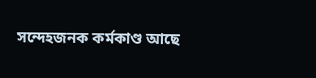সন্দেহজনক কর্মকাণ্ড আছে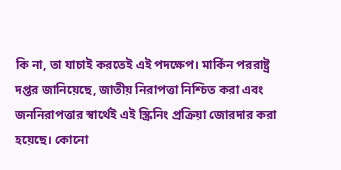কি না, তা যাচাই করতেই এই পদক্ষেপ। মার্কিন পররাষ্ট্র দপ্তর জানিয়েছে, জাতীয় নিরাপত্তা নিশ্চিত করা এবং জননিরাপত্তার স্বার্থেই এই স্ক্রিনিং প্রক্রিয়া জোরদার করা হয়েছে। কোনো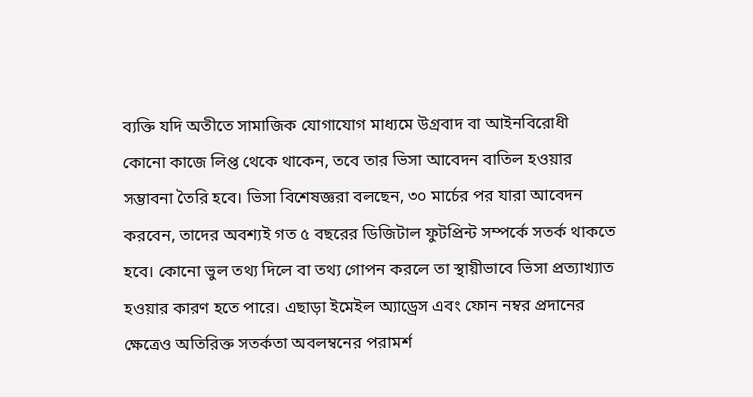ব্যক্তি যদি অতীতে সামাজিক যোগাযোগ মাধ্যমে উগ্রবাদ বা আইনবিরোধী কোনো কাজে লিপ্ত থেকে থাকেন, তবে তার ভিসা আবেদন বাতিল হওয়ার সম্ভাবনা তৈরি হবে। ভিসা বিশেষজ্ঞরা বলছেন, ৩০ মার্চের পর যারা আবেদন করবেন, তাদের অবশ্যই গত ৫ বছরের ডিজিটাল ফুটপ্রিন্ট সম্পর্কে সতর্ক থাকতে হবে। কোনো ভুল তথ্য দিলে বা তথ্য গোপন করলে তা স্থায়ীভাবে ভিসা প্রত্যাখ্যাত হওয়ার কারণ হতে পারে। এছাড়া ইমেইল অ্যাড্রেস এবং ফোন নম্বর প্রদানের ক্ষেত্রেও অতিরিক্ত সতর্কতা অবলম্বনের পরামর্শ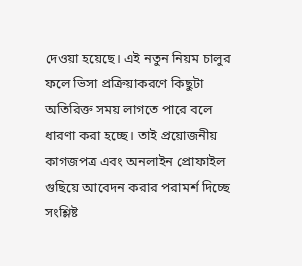দেওয়া হয়েছে। এই নতুন নিয়ম চালুর ফলে ভিসা প্রক্রিয়াকরণে কিছুটা অতিরিক্ত সময় লাগতে পারে বলে ধারণা করা হচ্ছে। তাই প্রয়োজনীয় কাগজপত্র এবং অনলাইন প্রোফাইল গুছিয়ে আবেদন করার পরামর্শ দিচ্ছে সংশ্লিষ্ট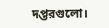দপ্তরগুলো।